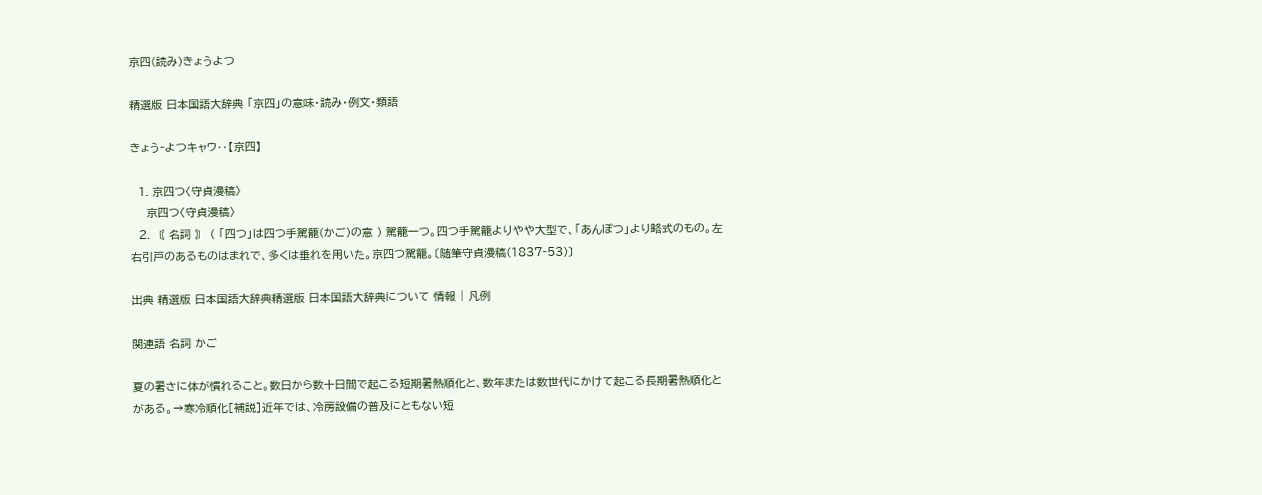京四(読み)きょうよつ

精選版 日本国語大辞典 「京四」の意味・読み・例文・類語

きょう‐よつキャウ‥【京四】

  1. 京四つ〈守貞漫稿〉
    京四つ〈守貞漫稿〉
  2. 〘 名詞 〙 ( 「四つ」は四つ手駕籠(かご)の意 ) 駕籠一つ。四つ手駕籠よりやや大型で、「あんぽつ」より略式のもの。左右引戸のあるものはまれで、多くは垂れを用いた。京四つ駕籠。〔随筆守貞漫稿(1837‐53)〕

出典 精選版 日本国語大辞典精選版 日本国語大辞典について 情報 | 凡例

関連語 名詞 かご

夏の暑さに体が慣れること。数日から数十日間で起こる短期暑熱順化と、数年または数世代にかけて起こる長期暑熱順化とがある。→寒冷順化[補説]近年では、冷房設備の普及にともない短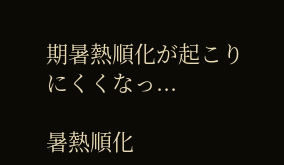期暑熱順化が起こりにくくなっ...

暑熱順化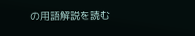の用語解説を読む